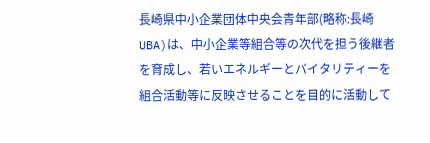長崎県中小企業団体中央会青年部(略称:長崎UBA)は、中小企業等組合等の次代を担う後継者を育成し、若いエネルギーとバイタリティーを組合活動等に反映させることを目的に活動して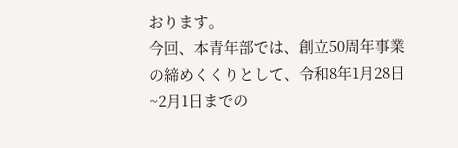おります。
今回、本青年部では、創立50周年事業の締めくくりとして、令和8年1月28日~2月1日までの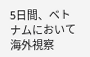5日間、ベトナムにおいて海外視察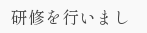研修を行いまし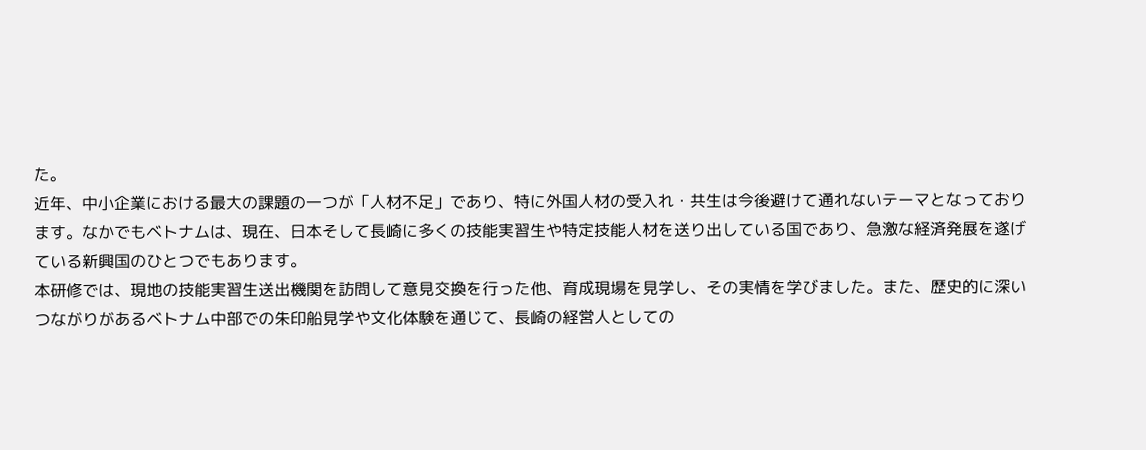た。
近年、中小企業における最大の課題の一つが「人材不足」であり、特に外国人材の受入れ・共生は今後避けて通れないテーマとなっております。なかでもベトナムは、現在、日本そして長崎に多くの技能実習生や特定技能人材を送り出している国であり、急激な経済発展を遂げている新興国のひとつでもあります。
本研修では、現地の技能実習生送出機関を訪問して意見交換を行った他、育成現場を見学し、その実情を学びました。また、歴史的に深いつながりがあるベトナム中部での朱印船見学や文化体験を通じて、長崎の経営人としての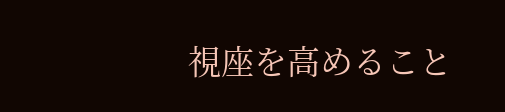視座を高めること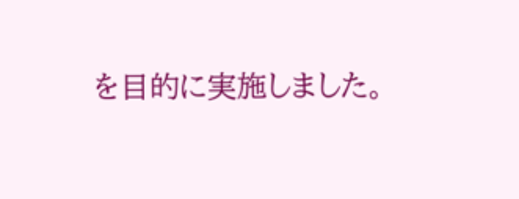を目的に実施しました。